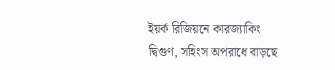ইয়র্ক রিজিয়নে কারজ্যাকিং দ্বিগুণ, সহিংস অপরাধে বাড়ছে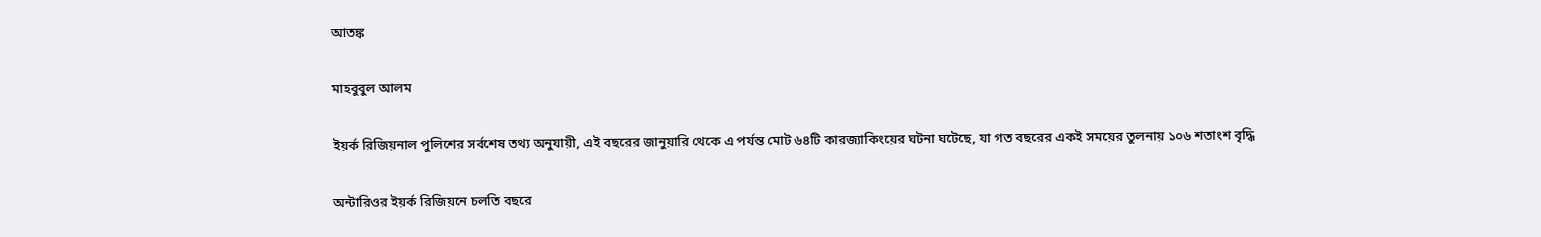আতঙ্ক

মাহবুবুল আলম

ইয়র্ক রিজিয়নাল পুলিশের সর্বশেষ তথ্য অনুযায়ী, এই বছরের জানুয়ারি থেকে এ পর্যন্ত মোট ৬৪টি কারজ্যাকিংয়ের ঘটনা ঘটেছে, যা গত বছরের একই সময়ের তুলনায় ১০৬ শতাংশ বৃদ্ধি

অন্টারিওর ইয়র্ক রিজিয়নে চলতি বছরে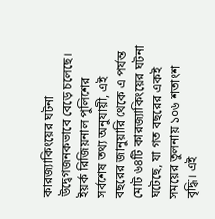কারজ্যাকিংয়ের ঘটনা উদ্বেগজনকভাবে বেড়ে চলেছে। ইয়র্ক রিজিয়নাল পুলিশের সর্বশেষ তথ্য অনুযায়ী, এই বছরের জানুয়ারি থেকে এ পর্যন্ত মোট ৬৪টি কারজ্যাকিংয়ের ঘটনা ঘটেছে, যা গত বছরের একই সময়ের তুলনায় ১০৬ শতাংশ বৃদ্ধি। এই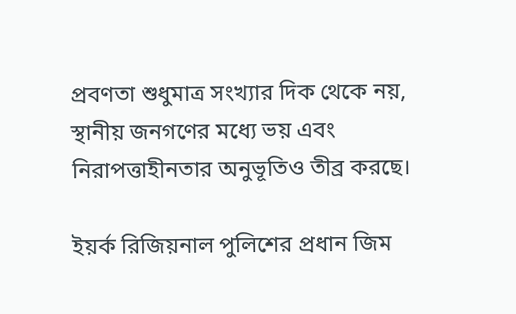প্রবণতা শুধুমাত্র সংখ্যার দিক থেকে নয়, স্থানীয় জনগণের মধ্যে ভয় এবং নিরাপত্তাহীনতার অনুভূতিও তীব্র করছে।

ইয়র্ক রিজিয়নাল পুলিশের প্রধান জিম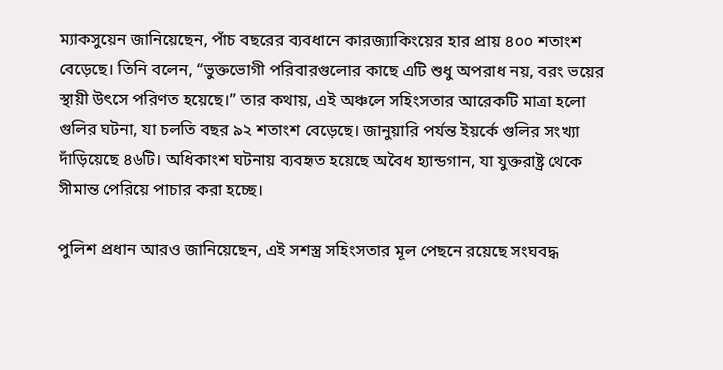ম্যাকসুয়েন জানিয়েছেন, পাঁচ বছরের ব্যবধানে কারজ্যাকিংয়ের হার প্রায় ৪০০ শতাংশ বেড়েছে। তিনি বলেন, “ভুক্তভোগী পরিবারগুলোর কাছে এটি শুধু অপরাধ নয়, বরং ভয়ের স্থায়ী উৎসে পরিণত হয়েছে।” তার কথায়, এই অঞ্চলে সহিংসতার আরেকটি মাত্রা হলো গুলির ঘটনা, যা চলতি বছর ৯২ শতাংশ বেড়েছে। জানুয়ারি পর্যন্ত ইয়র্কে গুলির সংখ্যা দাঁড়িয়েছে ৪৬টি। অধিকাংশ ঘটনায় ব্যবহৃত হয়েছে অবৈধ হ্যান্ডগান, যা যুক্তরাষ্ট্র থেকে সীমান্ত পেরিয়ে পাচার করা হচ্ছে।

পুলিশ প্রধান আরও জানিয়েছেন, এই সশস্ত্র সহিংসতার মূল পেছনে রয়েছে সংঘবদ্ধ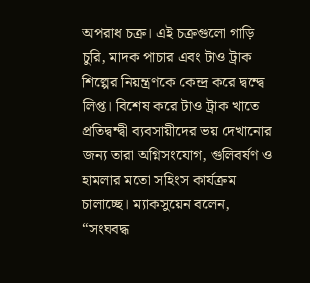অপরাধ চক্র। এই চক্রগুলো গাড়ি চুরি, মাদক পাচার এবং টাও ট্রাক শিল্পের নিয়ন্ত্রণকে কেন্দ্র করে দ্বন্দ্বে লিপ্ত। বিশেষ করে টাও ট্রাক খাতে প্রতিদ্বন্দ্বী ব্যবসায়ীদের ভয় দেখানোর জন্য তারা অগ্নিসংযোগ, গুলিবর্ষণ ও হামলার মতো সহিংস কার্যক্রম চালাচ্ছে। ম্যাকসুয়েন বলেন, “সংঘবদ্ধ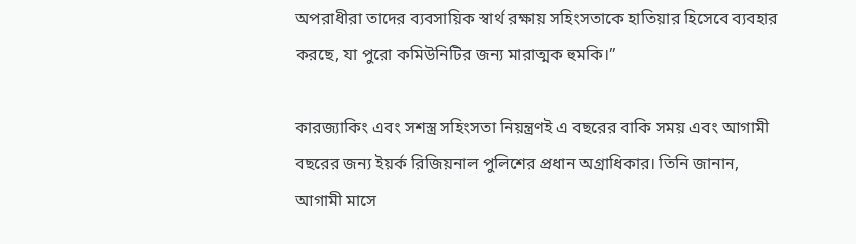অপরাধীরা তাদের ব্যবসায়িক স্বার্থ রক্ষায় সহিংসতাকে হাতিয়ার হিসেবে ব্যবহার করছে, যা পুরো কমিউনিটির জন্য মারাত্মক হুমকি।”

কারজ্যাকিং এবং সশস্ত্র সহিংসতা নিয়ন্ত্রণই এ বছরের বাকি সময় এবং আগামী বছরের জন্য ইয়র্ক রিজিয়নাল পুলিশের প্রধান অগ্রাধিকার। তিনি জানান, আগামী মাসে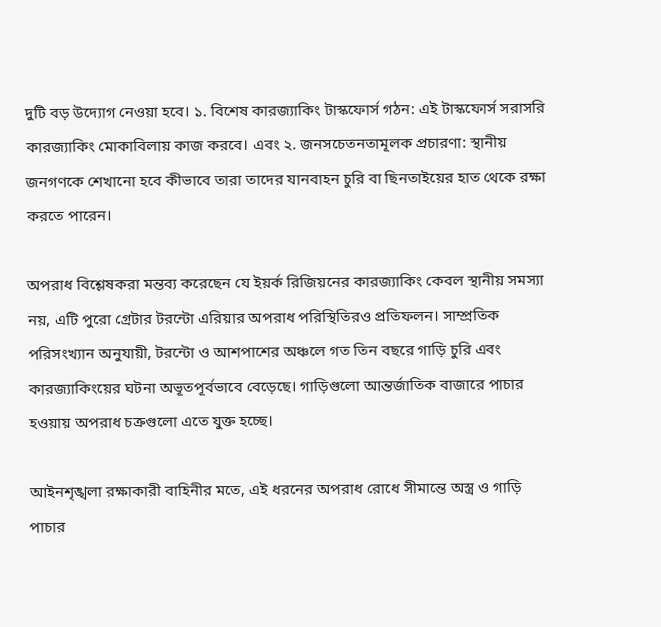দুটি বড় উদ্যোগ নেওয়া হবে। ১. বিশেষ কারজ্যাকিং টাস্কফোর্স গঠন: এই টাস্কফোর্স সরাসরি কারজ্যাকিং মোকাবিলায় কাজ করবে। এবং ২. জনসচেতনতামূলক প্রচারণা: স্থানীয় জনগণকে শেখানো হবে কীভাবে তারা তাদের যানবাহন চুরি বা ছিনতাইয়ের হাত থেকে রক্ষা করতে পারেন।

অপরাধ বিশ্লেষকরা মন্তব্য করেছেন যে ইয়র্ক রিজিয়নের কারজ্যাকিং কেবল স্থানীয় সমস্যা নয়, এটি পুরো গ্রেটার টরন্টো এরিয়ার অপরাধ পরিস্থিতিরও প্রতিফলন। সাম্প্রতিক পরিসংখ্যান অনুযায়ী, টরন্টো ও আশপাশের অঞ্চলে গত তিন বছরে গাড়ি চুরি এবং কারজ্যাকিংয়ের ঘটনা অভূতপূর্বভাবে বেড়েছে। গাড়িগুলো আন্তর্জাতিক বাজারে পাচার হওয়ায় অপরাধ চক্রগুলো এতে যুক্ত হচ্ছে।

আইনশৃঙ্খলা রক্ষাকারী বাহিনীর মতে, এই ধরনের অপরাধ রোধে সীমান্তে অস্ত্র ও গাড়ি পাচার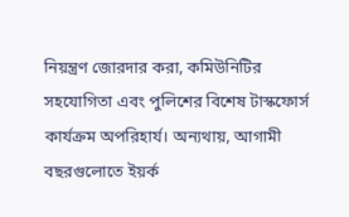নিয়ন্ত্রণ জোরদার করা, কমিউনিটির সহযোগিতা এবং পুলিশের বিশেষ টাস্কফোর্স কার্যক্রম অপরিহার্য। অন্যথায়, আগামী বছরগুলোতে ইয়র্ক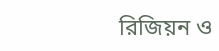রিজিয়ন ও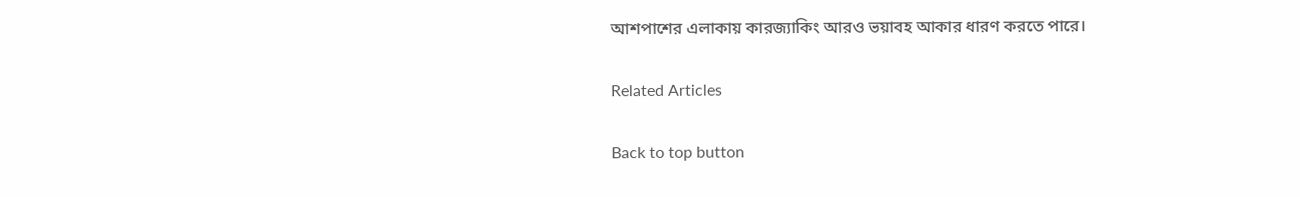আশপাশের এলাকায় কারজ্যাকিং আরও ভয়াবহ আকার ধারণ করতে পারে।

Related Articles

Back to top button